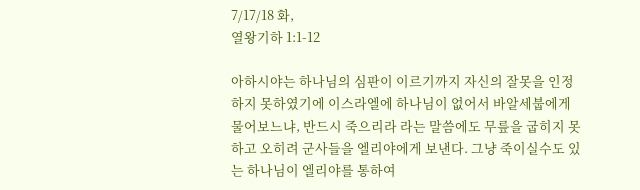7/17/18 화,
열왕기하 1:1-12

아하시야는 하나님의 심판이 이르기까지 자신의 잘못을 인정하지 못하였기에 이스라엘에 하나님이 없어서 바알세붑에게 물어보느냐, 반드시 죽으리라 라는 말씀에도 무릎을 굽히지 못하고 오히려 군사들을 엘리야에게 보낸다. 그냥 죽이실수도 있는 하나님이 엘리야를 통하여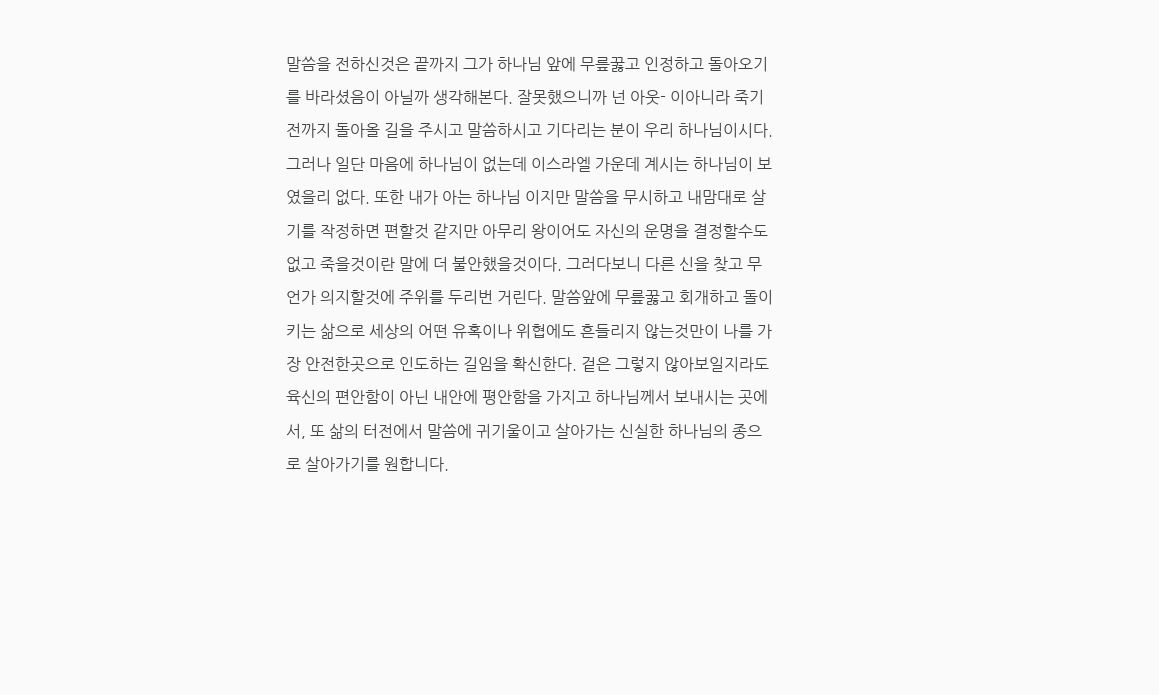말씀을 전하신것은 끝까지 그가 하나님 앞에 무릎꿇고 인정하고 돌아오기를 바라셨음이 아닐까 생각해본다. 잘못했으니까 넌 아웃- 이아니라 죽기 전까지 돌아올 길을 주시고 말씀하시고 기다리는 분이 우리 하나님이시다.
그러나 일단 마음에 하나님이 없는데 이스라엘 가운데 계시는 하나님이 보였을리 없다. 또한 내가 아는 하나님 이지만 말씀을 무시하고 내맘대로 살기를 작정하면 편할것 같지만 아무리 왕이어도 자신의 운명을 결정할수도 없고 죽을것이란 말에 더 불안했을것이다. 그러다보니 다른 신을 찾고 무언가 의지할것에 주위를 두리번 거린다. 말씀앞에 무릎꿇고 회개하고 돌이키는 삶으로 세상의 어떤 유혹이나 위협에도 흔들리지 않는것만이 나를 가장 안전한곳으로 인도하는 길임을 확신한다. 겉은 그렇지 않아보일지라도 육신의 편안함이 아닌 내안에 평안함을 가지고 하나님께서 보내시는 곳에서, 또 삶의 터전에서 말씀에 귀기울이고 살아가는 신실한 하나님의 종으로 살아가기를 원합니다.